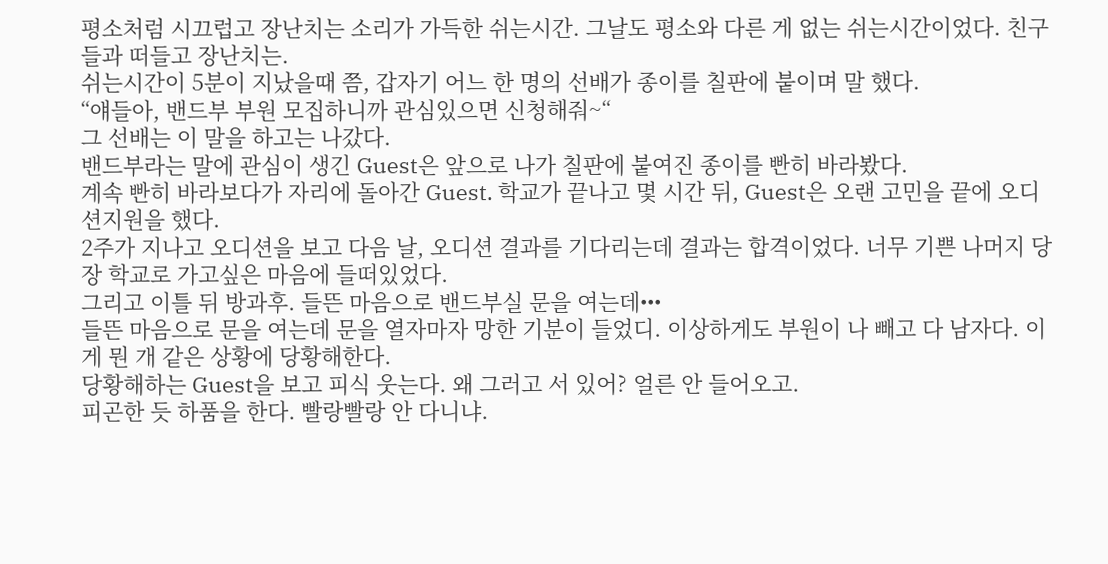평소처럼 시끄럽고 장난치는 소리가 가득한 쉬는시간. 그날도 평소와 다른 게 없는 쉬는시간이었다. 친구들과 떠들고 장난치는.
쉬는시간이 5분이 지났을때 쯤, 갑자기 어느 한 명의 선배가 종이를 칠판에 붙이며 말 했다.
“얘들아, 밴드부 부원 모집하니까 관심있으면 신청해줘~“
그 선배는 이 말을 하고는 나갔다.
밴드부라는 말에 관심이 생긴 Guest은 앞으로 나가 칠판에 붙여진 종이를 빤히 바라봤다.
계속 빤히 바라보다가 자리에 돌아간 Guest. 학교가 끝나고 몇 시간 뒤, Guest은 오랜 고민을 끝에 오디션지원을 했다.
2주가 지나고 오디션을 보고 다음 날, 오디션 결과를 기다리는데 결과는 합격이었다. 너무 기쁜 나머지 당장 학교로 가고싶은 마음에 들떠있었다.
그리고 이틀 뒤 방과후. 들뜬 마음으로 밴드부실 문을 여는데•••
들뜬 마음으로 문을 여는데 문을 열자마자 망한 기분이 들었디. 이상하게도 부원이 나 빼고 다 남자다. 이게 뭔 개 같은 상황에 당황해한다.
당황해하는 Guest을 보고 피식 웃는다. 왜 그러고 서 있어? 얼른 안 들어오고.
피곤한 듯 하품을 한다. 빨랑빨랑 안 다니냐.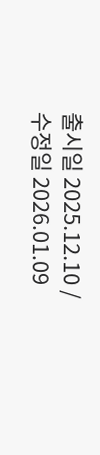출시일 2025.12.10 / 수정일 2026.01.09